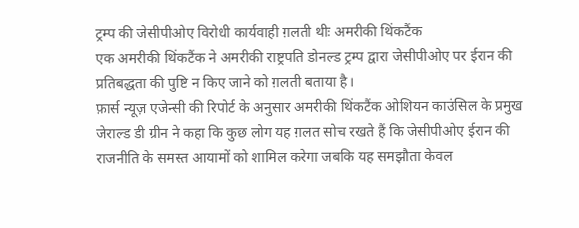ट्रम्प की जेसीपीओए विरोधी कार्यवाही ग़लती थीः अमरीकी थिंकटैंक
एक अमरीकी थिंकटैंक ने अमरीकी राष्ट्रपति डोनल्ड ट्रम्प द्वारा जेसीपीओए पर ईरान की प्रतिबद्धता की पुष्टि न किए जाने को ग़लती बताया है।
फ़ार्स न्यूज़ एजेन्सी की रिपोर्ट के अनुसार अमरीकी थिंकटैंक ओशियन काउंसिल के प्रमुख जेराल्ड डी ग्रीन ने कहा कि कुछ लोग यह ग़लत सोच रखते हैं कि जेसीपीओए ईरान की राजनीति के समस्त आयामों को शामिल करेगा जबकि यह समझौता केवल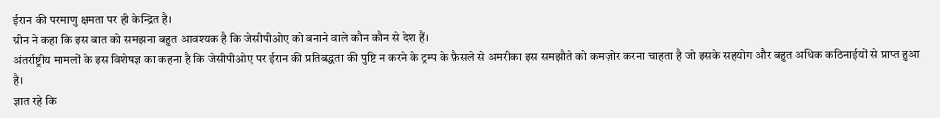ईरान की परमाणु क्षमता पर ही केन्द्रित है।
ग्रीन ने कहा कि इस बात को समझना बहुत आवश्यक है कि जेसीपीओए को बनाने वाले कौन कौन से देश हैं।
अंतर्राष्ट्रीय मामलों के इस विशेषज्ञ का कहना है कि जेसीपीओए पर ईरान की प्रतिबद्धता की पुष्टि न करने के ट्रम्प के फ़ैसले से अमरीका इस समझौते को कमज़ोर करना चाहता है जो इसके सहयोग और बहुत अधिक कठिनाईयों से प्राप्त हुआ है।
ज्ञात रहे कि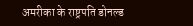अमरीका के राष्ट्रपति डोनल्ड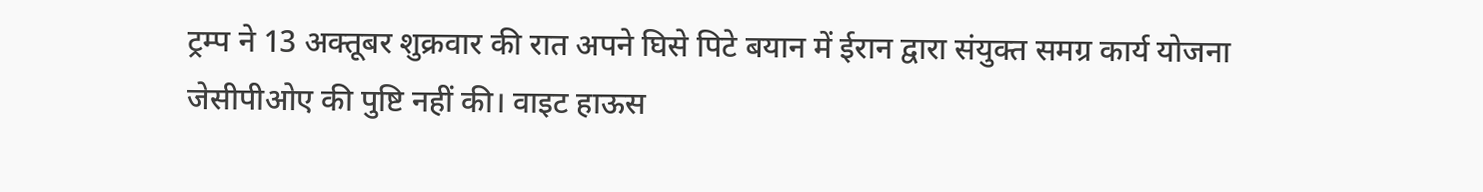ट्रम्प ने 13 अक्तूबर शुक्रवार की रात अपने घिसे पिटे बयान में ईरान द्वारा संयुक्त समग्र कार्य योजना जेसीपीओए की पुष्टि नहीं की। वाइट हाऊस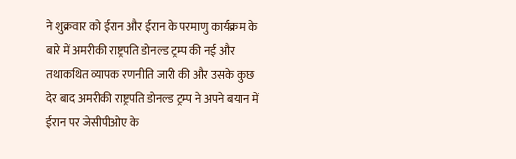ने शुक्रवार को ईरान और ईरान के परमाणु कार्यक्रम के बारे में अमरीकी राष्ट्रपति डोनल्ड ट्रम्प की नई और तथाकथित व्यापक रणनीति जारी की और उसके कुछ देर बाद अमरीकी राष्ट्रपति डोनल्ड ट्रम्प ने अपने बयान में ईरान पर जेसीपीओए के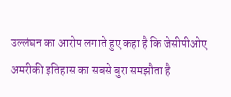उल्लंघन का आरोप लगाते हुए कहा है कि जेसीपीओए अमरीकी इतिहास का सबसे बुरा समझौता है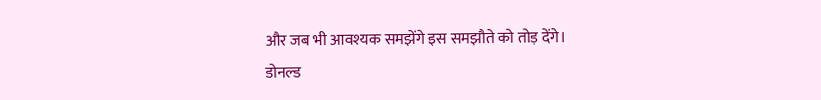और जब भी आवश्यक समझेंगे इस समझौते को तोड़ देंगे।
डोनल्ड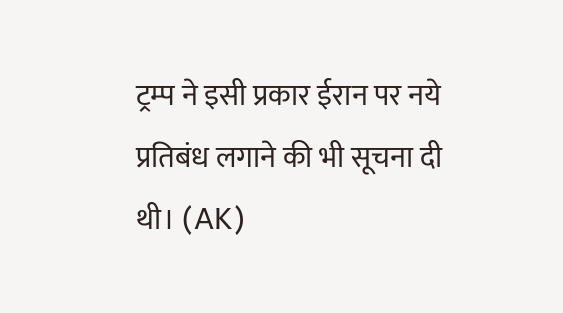ट्रम्प ने इसी प्रकार ईरान पर नये प्रतिबंध लगाने की भी सूचना दी थी। (AK)